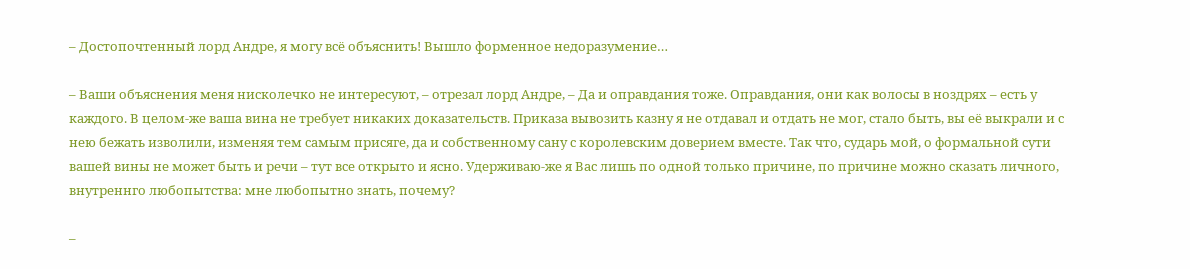– Достопочтенный лорд Андре, я могу всё объяснить! Вышло форменное недоразумение…

– Ваши объяснения меня нисколечко не интересуют, – отрезал лорд Андре, – Да и оправдания тоже. Оправдания, они как волосы в ноздрях – есть у каждого. В целом-же ваша вина не требует никаких доказательств. Приказа вывозить казну я не отдавал и отдать не мог, стало быть, вы её выкрали и с нею бежать изволили, изменяя тем самым присяге, да и собственному сану с королевским доверием вместе. Так что, сударь мой, о формальной сути вашей вины не может быть и речи – тут все открыто и ясно. Удерживаю-же я Вас лишь по одной только причине, по причине можно сказать личного, внутреннго любопытства: мне любопытно знать, почему?

–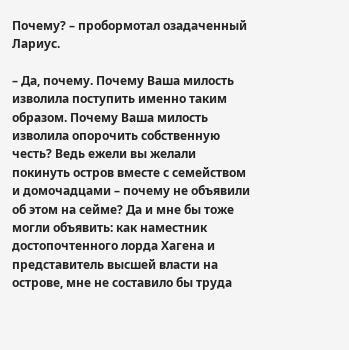Почему? – пробормотал озадаченный Лариус.

– Да, почему. Почему Ваша милость изволила поступить именно таким образом. Почему Ваша милость изволила опорочить собственную честь? Ведь ежели вы желали покинуть остров вместе с семейством и домочадцами – почему не объявили об этом на сейме? Да и мне бы тоже могли объявить: как наместник достопочтенного лорда Хагена и представитель высшей власти на острове, мне не составило бы труда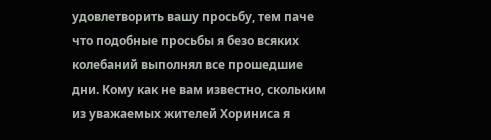удовлетворить вашу просьбу, тем паче что подобные просьбы я безо всяких колебаний выполнял все прошедшие дни. Кому как не вам известно, скольким из уважаемых жителей Хориниса я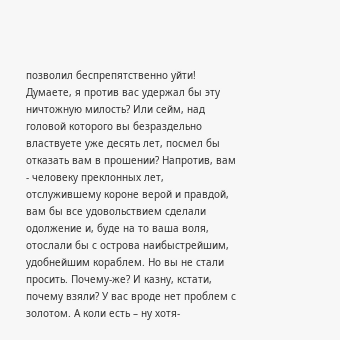позволил беспрепятственно уйти! Думаете, я против вас удержал бы эту ничтожную милость? Или сейм, над головой которого вы безраздельно властвуете уже десять лет, посмел бы отказать вам в прошении? Напротив, вам - человеку преклонных лет, отслужившему короне верой и правдой, вам бы все удовольствием сделали одолжение и, буде на то ваша воля, отослали бы с острова наибыстрейшим, удобнейшим кораблем. Но вы не стали просить. Почему-же? И казну, кстати, почему взяли? У вас вроде нет проблем с золотом. А коли есть – ну хотя-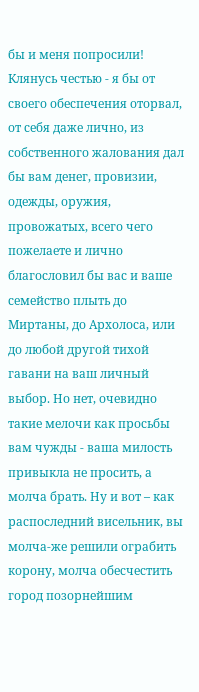бы и меня попросили! Клянусь честью - я бы от своего обеспечения оторвал, от себя даже лично, из собственного жалования дал бы вам денег, провизии, одежды, оружия, провожатых, всего чего пожелаете и лично благословил бы вас и ваше семейство плыть до Миртаны, до Архолоса, или до любой другой тихой гавани на ваш личный выбор. Но нет, очевидно такие мелочи как просьбы вам чужды - ваша милость привыкла не просить, а молча брать. Ну и вот – как распоследний висельник, вы молча-же решили ограбить корону, молча обесчестить город позорнейшим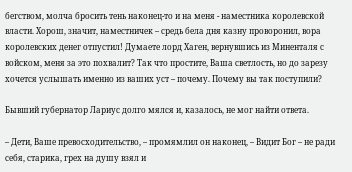бегством, молча бросить тень наконец-то и на меня - наместника королевской власти. Хорош, значит, наместничек – средь бела дня казну проворонил, вора королевских денег отпустил! Думаете лорд Хаген, вернувшись из Миненталя с войском, меня за это похвалит? Так что простите, Ваша светлость, но до зарезу хочется услышать именно из ваших уст – почему. Почему вы так поступили?

Бывший губернатор Лариус долго мялся и, казалось, не мог найти ответа.

– Дети, Ваше превосходительство, – промямлил он наконец, – Видит Бог – не ради себя, старика, грех на душу взял и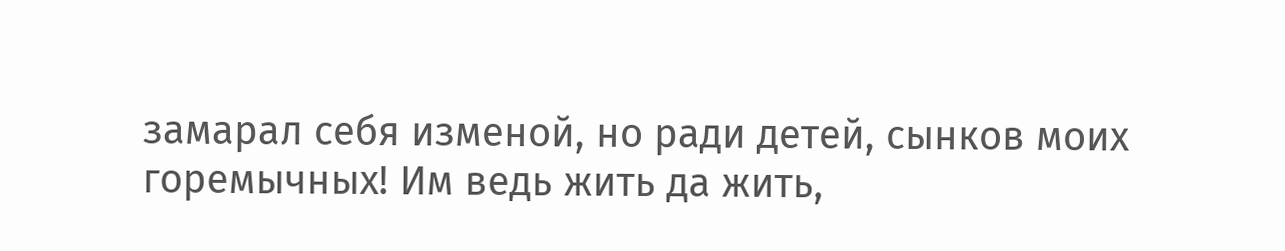замарал себя изменой, но ради детей, сынков моих горемычных! Им ведь жить да жить,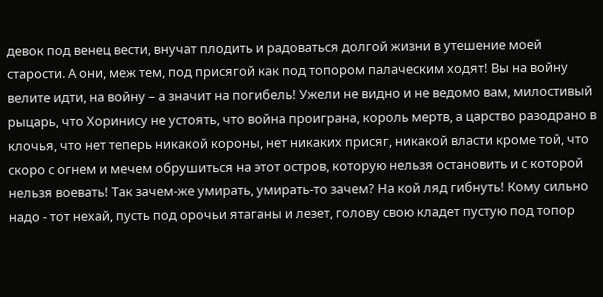девок под венец вести, внучат плодить и радоваться долгой жизни в утешение моей старости. А они, меж тем, под присягой как под топором палаческим ходят! Вы на войну велите идти, на войну – а значит на погибель! Ужели не видно и не ведомо вам, милостивый рыцарь, что Хоринису не устоять, что война проиграна, король мертв, а царство разодрано в клочья, что нет теперь никакой короны, нет никаких присяг, никакой власти кроме той, что скоро с огнем и мечем обрушиться на этот остров, которую нельзя остановить и с которой нельзя воевать! Так зачем-же умирать, умирать-то зачем? На кой ляд гибнуть! Кому сильно надо - тот нехай, пусть под орочьи ятаганы и лезет, голову свою кладет пустую под топор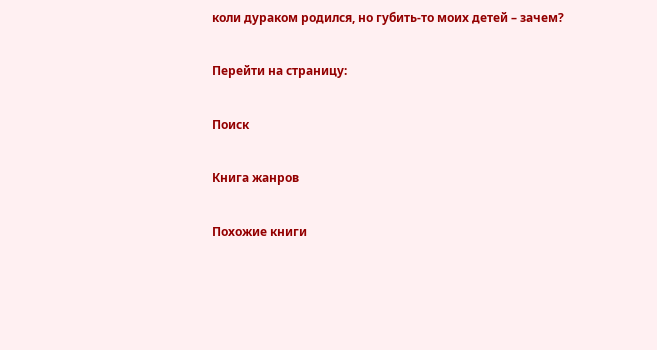коли дураком родился, но губить-то моих детей – зачем?

Перейти на страницу:

Поиск

Книга жанров

Похожие книги